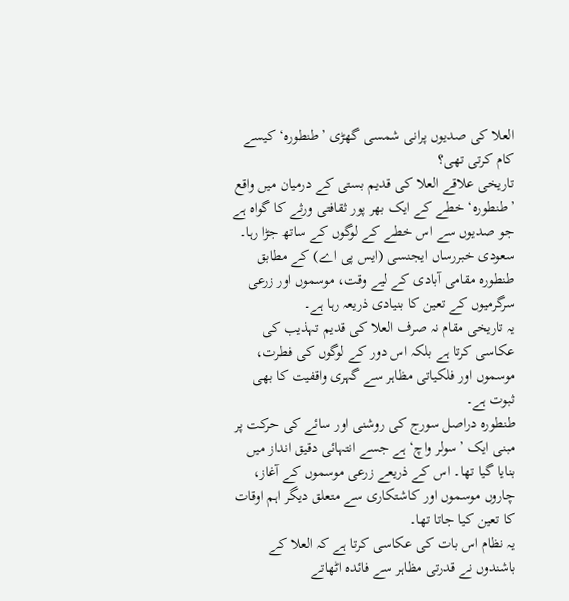العلا کی صدیوں پرانی شمسی گھڑی ’طنطورہ‘ کیسے کام کرتی تھی؟
تاریخی علاقے العلا کی قدیم بستی کے درمیان میں واقع ’طنطورہ‘ خطے کے ایک بھر پور ثقافتی ورثے کا گواہ ہے جو صدیوں سے اس خطے کے لوگوں کے ساتھ جڑا رہا۔
سعودی خبررساں ایجنسی (ایس پی اے) کے مطابق طنطورہ مقامی آبادی کے لیے وقت، موسموں اور زرعی سرگرمیوں کے تعین کا بنیادی ذریعہ رہا ہے۔
یہ تاریخی مقام نہ صرف العلا کی قدیم تہذیب کی عکاسی کرتا ہے بلکہ اس دور کے لوگوں کی فطرت، موسموں اور فلکیاتی مظاہر سے گہری واقفیت کا بھی ثبوت ہے۔
طنطورہ دراصل سورج کی روشنی اور سائے کی حرکت پر مبنی ایک ’سولر واچ‘ ہے جسے انتہائی دقیق انداز میں بنایا گیا تھا۔ اس کے ذریعے زرعی موسموں کے آغاز، چاروں موسموں اور کاشتکاری سے متعلق دیگر اہم اوقات کا تعین کیا جاتا تھا۔
یہ نظام اس بات کی عکاسی کرتا ہے کہ العلا کے باشندوں نے قدرتی مظاہر سے فائدہ اٹھاتے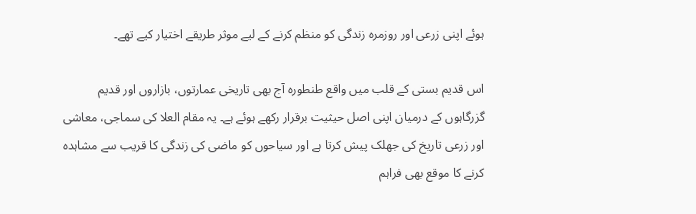ہوئے اپنی زرعی اور روزمرہ زندگی کو منظم کرنے کے لیے موثر طریقے اختیار کیے تھے۔

اس قدیم بستی کے قلب میں واقع طنطورہ آج بھی تاریخی عمارتوں، بازاروں اور قدیم گزرگاہوں کے درمیان اپنی اصل حیثیت برقرار رکھے ہوئے ہے۔ یہ مقام العلا کی سماجی، معاشی اور زرعی تاریخ کی جھلک پیش کرتا ہے اور سیاحوں کو ماضی کی زندگی کا قریب سے مشاہدہ کرنے کا موقع بھی فراہم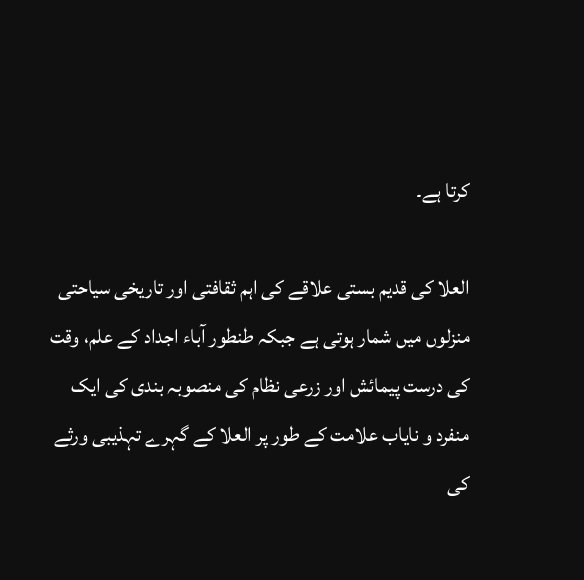کرتا ہے۔

العلا کی قدیم بستی علاقے کی اہم ثقافتی اور تاریخی سیاحتی منزلوں میں شمار ہوتی ہے جبکہ طنطور آباء اجداد کے علم، وقت کی درست پیمائش اور زرعی نظام کی منصوبہ بندی کی ایک منفرد و نایاب علامت کے طور پر العلا کے گہرے تہذیبی ورثے کی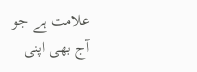علامت ہے جو آج بھی اپنی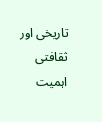تاریخی اور ثقافتی اہمیت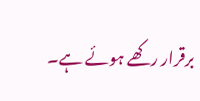برقرار رکھے ہوئے ہے۔